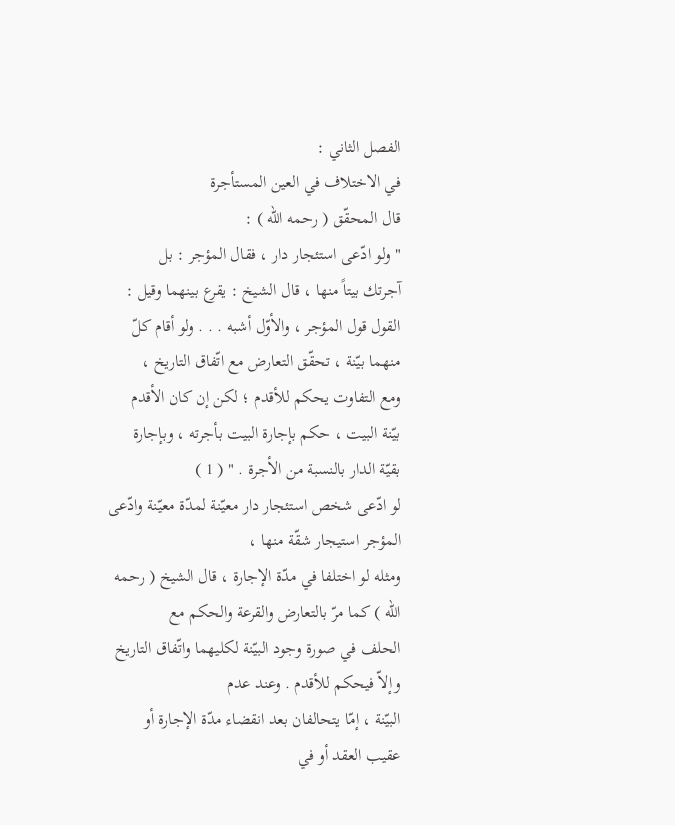الفصل الثاني :
في الاختلاف في العين المستأجرة
قال المحقّق ( رحمه الله ) :
" ولو ادّعى استئجار دار ، فقال المؤجر : بل
آجرتك بيتاً منها ، قال الشيخ : يقرع بينهما وقيل :
القول قول المؤجر ، والأوّل أشبه . . . ولو أقام كلّ
منهما بيّنة ، تحقّق التعارض مع اتّفاق التاريخ ،
ومع التفاوت يحكم للأقدم ؛ لكن إن كان الأقدم
بيّنة البيت ، حكم بإجارة البيت بأجرته ، وبإجارة
بقيّة الدار بالنسبة من الأجرة . " ( 1 )
لو ادّعى شخص استئجار دار معيّنة لمدّة معيّنة وادّعى المؤجر استيجار شقّة منها ،
ومثله لو اختلفا في مدّة الإجارة ، قال الشيخ ( رحمه الله ) كما مرّ بالتعارض والقرعة والحكم مع
الحلف في صورة وجود البيّنة لكليهما واتّفاق التاريخ وإلاّ فيحكم للأقدم . وعند عدم
البيّنة ، إمّا يتحالفان بعد انقضاء مدّة الإجارة أو عقيب العقد أو في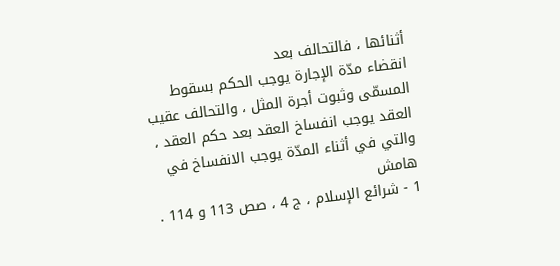أثنائها ، فالتحالف بعد
انقضاء مدّة الإجارة يوجب الحكم بسقوط المسمّى وثبوت أجرة المثل ، والتحالف عقيب
العقد يوجب انفساخ العقد بعد حكم العقد ، والتي في أثناء المدّة يوجب الانفساخ في
هامش
1 - شرائع الإسلام ، ج 4 ، صص 113 و 114 .